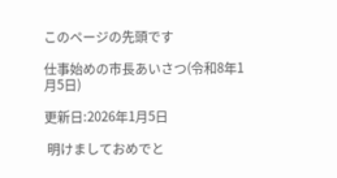このページの先頭です

仕事始めの市長あいさつ(令和8年1月5日)

更新日:2026年1月5日

 明けましておめでと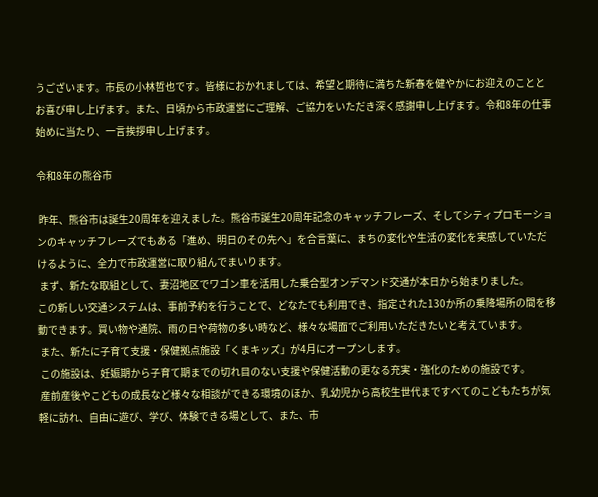うございます。市長の小林哲也です。皆様におかれましては、希望と期待に満ちた新春を健やかにお迎えのこととお喜び申し上げます。また、日頃から市政運営にご理解、ご協力をいただき深く感謝申し上げます。令和8年の仕事始めに当たり、一言挨拶申し上げます。

令和8年の熊谷市

 昨年、熊谷市は誕生20周年を迎えました。熊谷市誕生20周年記念のキャッチフレーズ、そしてシティプロモーションのキャッチフレーズでもある「進め、明日のその先へ」を合言葉に、まちの変化や生活の変化を実感していただけるように、全力で市政運営に取り組んでまいります。
 まず、新たな取組として、妻沼地区でワゴン車を活用した乗合型オンデマンド交通が本日から始まりました。
この新しい交通システムは、事前予約を行うことで、どなたでも利用でき、指定された130か所の乗降場所の間を移動できます。買い物や通院、雨の日や荷物の多い時など、様々な場面でご利用いただきたいと考えています。
 また、新たに子育て支援・保健拠点施設「くまキッズ」が4月にオープンします。
 この施設は、妊娠期から子育て期までの切れ目のない支援や保健活動の更なる充実・強化のための施設です。
 産前産後やこどもの成長など様々な相談ができる環境のほか、乳幼児から高校生世代まですべてのこどもたちが気軽に訪れ、自由に遊び、学び、体験できる場として、また、市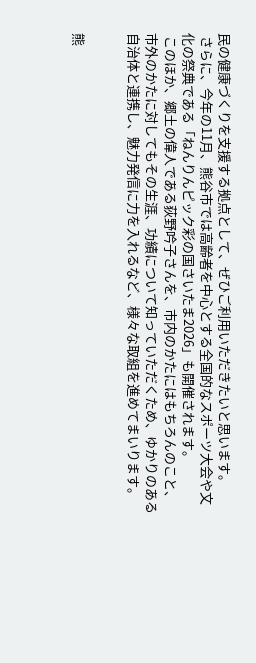民の健康づくりを支援する拠点として、ぜひご利用いただきたいと思います。
 さらに、今年の11月、熊谷市では高齢者を中心とする全国的なスポーツ大会や文化の祭典である「ねんりんピック彩の国さいたま2026」も開催されます。
 このほか、郷土の偉人である荻野吟子さんを、市内のかたにはもちろんのこと、市外のかたに対してもその生涯、功績について知っていただくため、ゆかりのある自治体と連携し、魅力発信に力を入れるなど、様々な取組を進めてまいります。


熊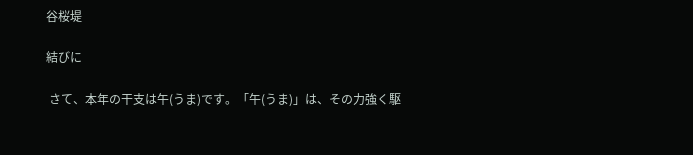谷桜堤

結びに

 さて、本年の干支は午(うま)です。「午(うま)」は、その力強く駆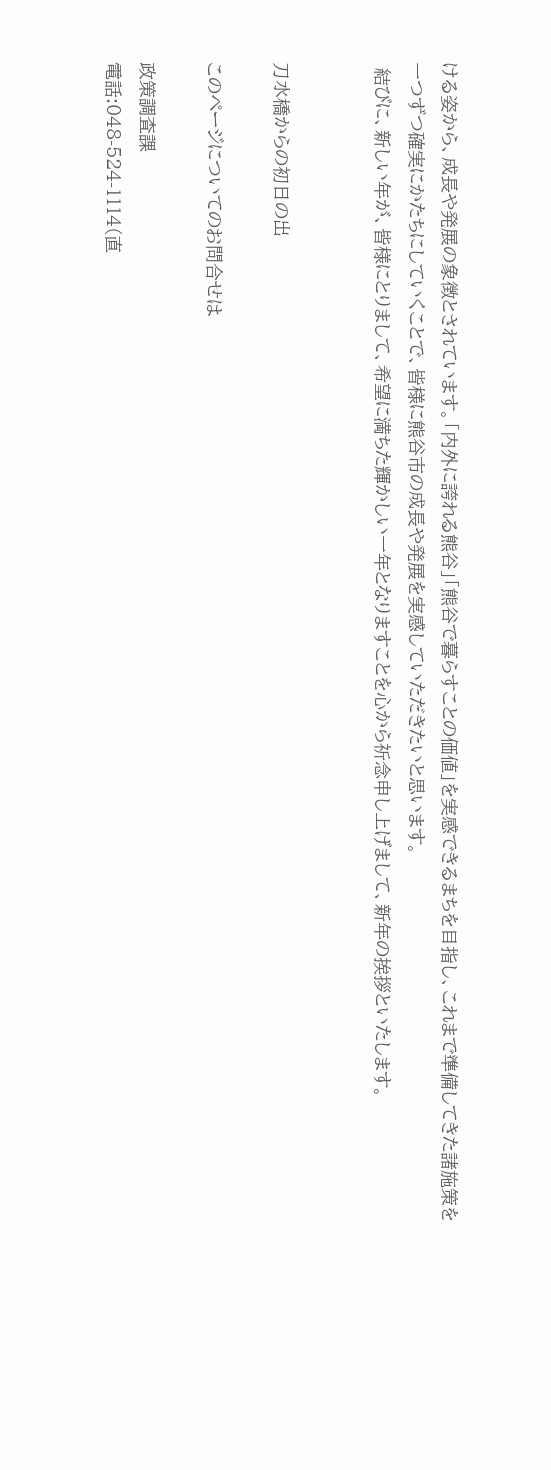ける姿から、成長や発展の象徴とされています。「内外に誇れる熊谷」「熊谷で暮らすことの価値」を実感できるまちを目指し、これまで準備してきた諸施策を一つずつ確実にかたちにしていくことで、皆様に熊谷市の成長や発展を実感していただきたいと思います。
 結びに、新しい年が、皆様にとりまして、希望に満ちた輝かしい一年となりますことを心から祈念申し上げまして、新年の挨拶といたします。


刀水橋からの初日の出

このページについてのお問合せは

政策調査課
電話:048-524-1114(直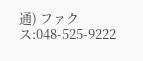通) ファクス:048-525-9222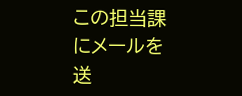この担当課にメールを送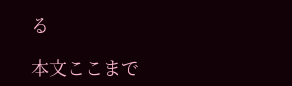る

本文ここまで